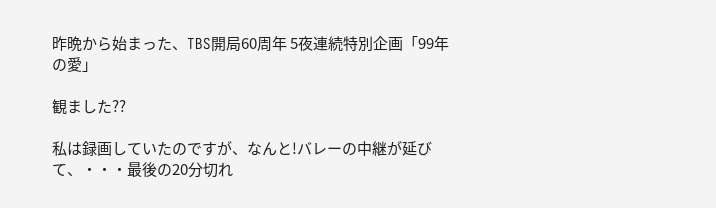昨晩から始まった、TBS開局60周年 5夜連続特別企画「99年の愛」

観ました??

私は録画していたのですが、なんと!バレーの中継が延びて、・・・最後の20分切れ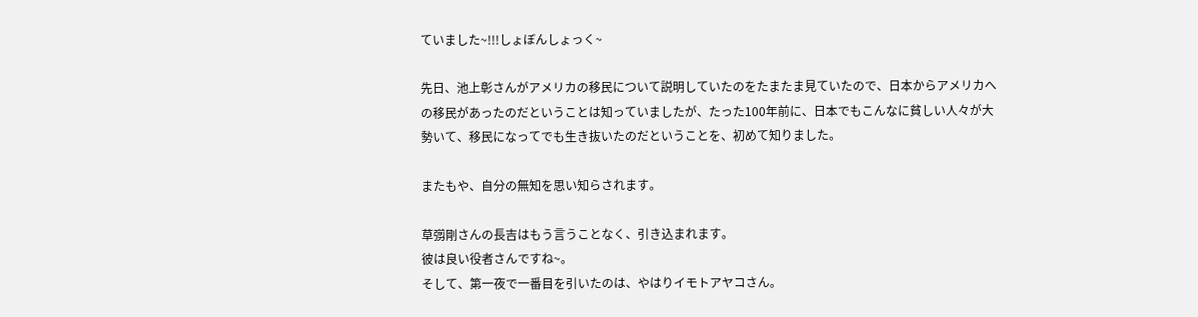ていました~!!!しょぼんしょっく~

先日、池上彰さんがアメリカの移民について説明していたのをたまたま見ていたので、日本からアメリカへの移民があったのだということは知っていましたが、たった100年前に、日本でもこんなに貧しい人々が大勢いて、移民になってでも生き抜いたのだということを、初めて知りました。

またもや、自分の無知を思い知らされます。

草彅剛さんの長吉はもう言うことなく、引き込まれます。
彼は良い役者さんですね~。
そして、第一夜で一番目を引いたのは、やはりイモトアヤコさん。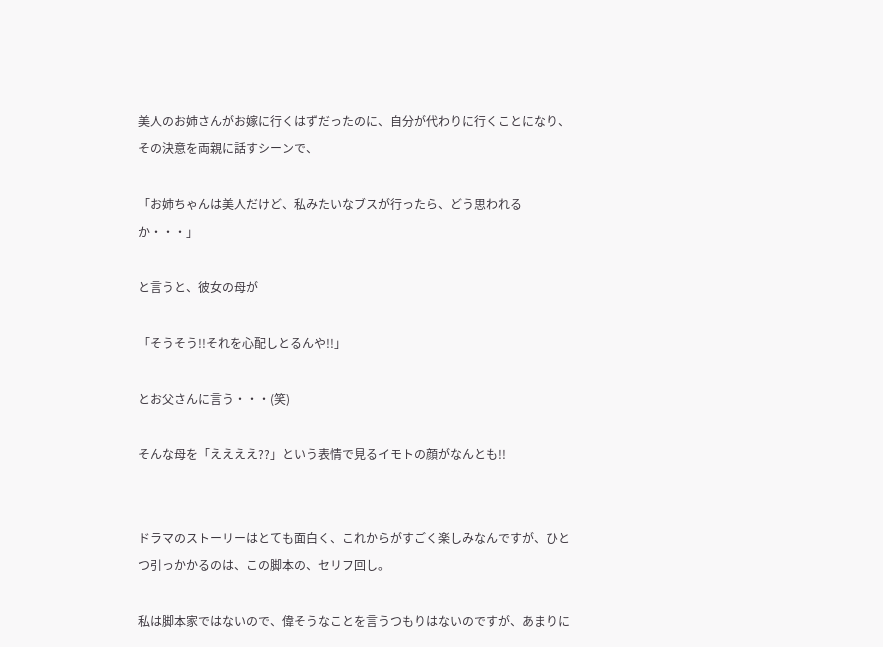美人のお姉さんがお嫁に行くはずだったのに、自分が代わりに行くことになり、その決意を両親に話すシーンで、

「お姉ちゃんは美人だけど、私みたいなブスが行ったら、どう思われるか・・・」

と言うと、彼女の母が

「そうそう!!それを心配しとるんや!!」

とお父さんに言う・・・(笑)

そんな母を「ええええ??」という表情で見るイモトの顔がなんとも!!


ドラマのストーリーはとても面白く、これからがすごく楽しみなんですが、ひとつ引っかかるのは、この脚本の、セリフ回し。

私は脚本家ではないので、偉そうなことを言うつもりはないのですが、あまりに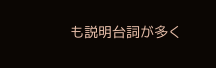も説明台詞が多く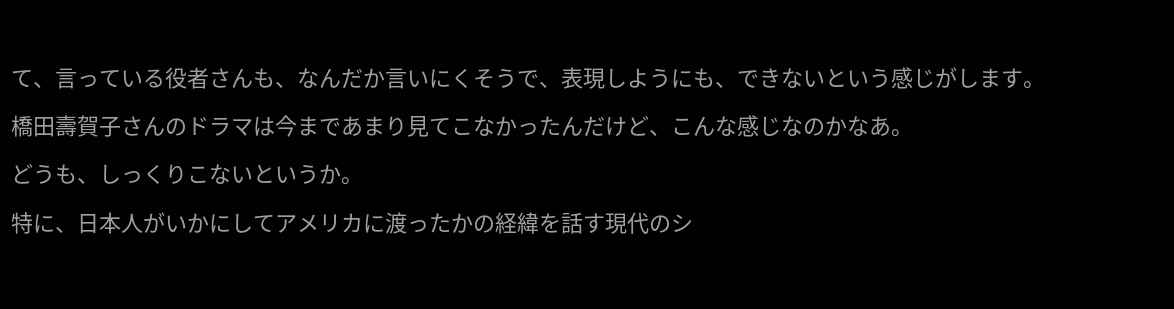て、言っている役者さんも、なんだか言いにくそうで、表現しようにも、できないという感じがします。

橋田壽賀子さんのドラマは今まであまり見てこなかったんだけど、こんな感じなのかなあ。

どうも、しっくりこないというか。

特に、日本人がいかにしてアメリカに渡ったかの経緯を話す現代のシ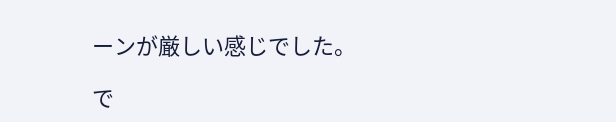ーンが厳しい感じでした。

で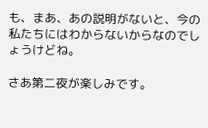も、まあ、あの説明がないと、今の私たちにはわからないからなのでしょうけどね。

さあ第二夜が楽しみです。